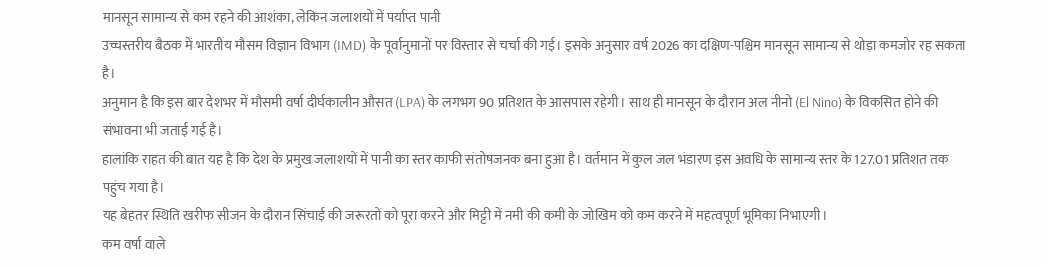मानसून सामान्य से कम रहने की आशंका, लेकिन जलाशयों में पर्याप्त पानी
उच्चस्तरीय बैठक में भारतीय मौसम विज्ञान विभाग (IMD) के पूर्वानुमानों पर विस्तार से चर्चा की गई। इसके अनुसार वर्ष 2026 का दक्षिण-पश्चिम मानसून सामान्य से थोड़ा कमजोर रह सकता है।
अनुमान है कि इस बार देशभर में मौसमी वर्षा दीर्घकालीन औसत (LPA) के लगभग 90 प्रतिशत के आसपास रहेगी। साथ ही मानसून के दौरान अल नीनो (El Nino) के विकसित होने की संभावना भी जताई गई है।
हालांकि राहत की बात यह है कि देश के प्रमुख जलाशयों में पानी का स्तर काफी संतोषजनक बना हुआ है। वर्तमान में कुल जल भंडारण इस अवधि के सामान्य स्तर के 127.01 प्रतिशत तक पहुंच गया है।
यह बेहतर स्थिति खरीफ सीजन के दौरान सिंचाई की जरूरतों को पूरा करने और मिट्टी में नमी की कमी के जोखिम को कम करने में महत्वपूर्ण भूमिका निभाएगी।
कम वर्षा वाले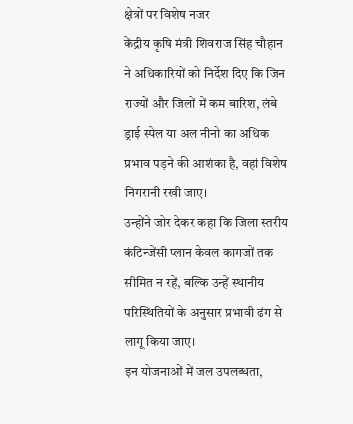क्षेत्रों पर विशेष नजर
केंद्रीय कृषि मंत्री शिवराज सिंह चौहान ने अधिकारियों को निर्देश दिए कि जिन राज्यों और जिलों में कम बारिश, लंबे ड्राई स्पेल या अल नीनो का अधिक प्रभाव पड़ने की आशंका है, वहां विशेष निगरानी रखी जाए।
उन्होंने जोर देकर कहा कि जिला स्तरीय कंटिन्जेंसी प्लान केवल कागजों तक सीमित न रहें, बल्कि उन्हें स्थानीय परिस्थितियों के अनुसार प्रभावी ढंग से लागू किया जाए।
इन योजनाओं में जल उपलब्धता,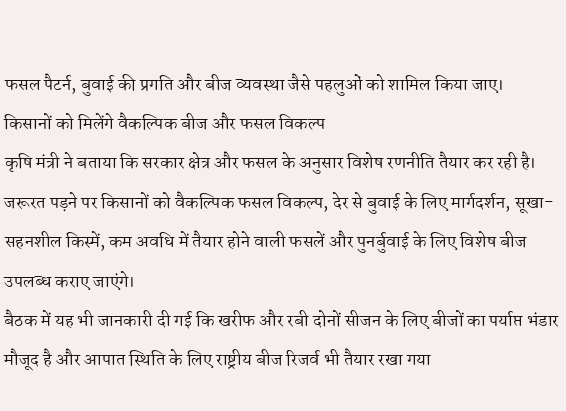फसल पैटर्न, बुवाई की प्रगति और बीज व्यवस्था जैसे पहलुओं को शामिल किया जाए।
किसानों को मिलेंगे वैकल्पिक बीज और फसल विकल्प
कृषि मंत्री ने बताया कि सरकार क्षेत्र और फसल के अनुसार विशेष रणनीति तैयार कर रही है। जरूरत पड़ने पर किसानों को वैकल्पिक फसल विकल्प, देर से बुवाई के लिए मार्गदर्शन, सूखा-सहनशील किस्में, कम अवधि में तैयार होने वाली फसलें और पुनर्बुवाई के लिए विशेष बीज उपलब्ध कराए जाएंगे।
बैठक में यह भी जानकारी दी गई कि खरीफ और रबी दोनों सीजन के लिए बीजों का पर्याप्त भंडार मौजूद है और आपात स्थिति के लिए राष्ट्रीय बीज रिजर्व भी तैयार रखा गया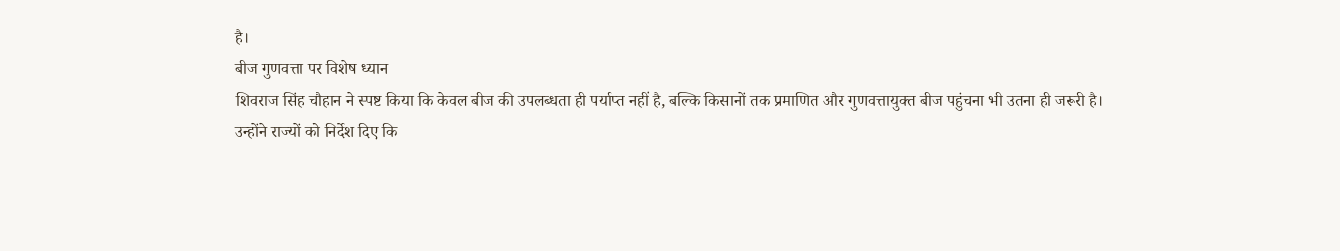है।
बीज गुणवत्ता पर विशेष ध्यान
शिवराज सिंह चौहान ने स्पष्ट किया कि केवल बीज की उपलब्धता ही पर्याप्त नहीं है, बल्कि किसानों तक प्रमाणित और गुणवत्तायुक्त बीज पहुंचना भी उतना ही जरूरी है।
उन्होंने राज्यों को निर्देश दिए कि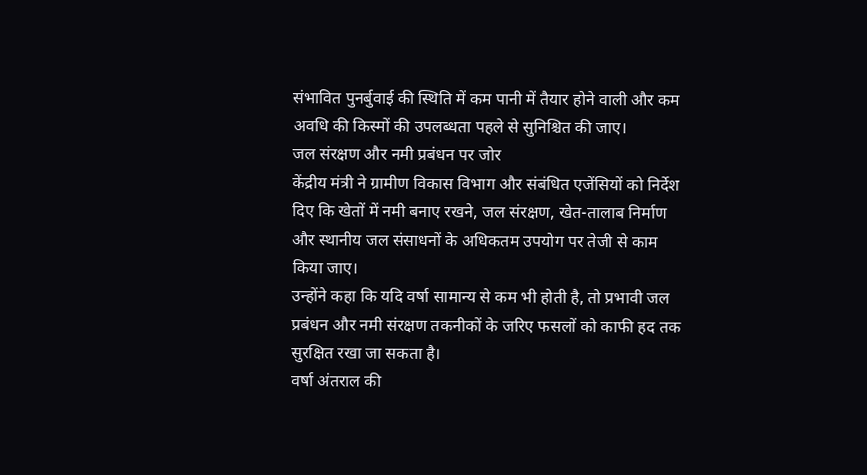संभावित पुनर्बुवाई की स्थिति में कम पानी में तैयार होने वाली और कम अवधि की किस्मों की उपलब्धता पहले से सुनिश्चित की जाए।
जल संरक्षण और नमी प्रबंधन पर जोर
केंद्रीय मंत्री ने ग्रामीण विकास विभाग और संबंधित एजेंसियों को निर्देश दिए कि खेतों में नमी बनाए रखने, जल संरक्षण, खेत-तालाब निर्माण और स्थानीय जल संसाधनों के अधिकतम उपयोग पर तेजी से काम किया जाए।
उन्होंने कहा कि यदि वर्षा सामान्य से कम भी होती है, तो प्रभावी जल प्रबंधन और नमी संरक्षण तकनीकों के जरिए फसलों को काफी हद तक सुरक्षित रखा जा सकता है।
वर्षा अंतराल की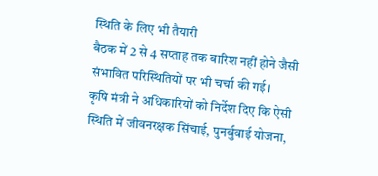स्थिति के लिए भी तैयारी
बैठक में 2 से 4 सप्ताह तक बारिश नहीं होने जैसी संभावित परिस्थितियों पर भी चर्चा की गई।
कृषि मंत्री ने अधिकारियों को निर्देश दिए कि ऐसी स्थिति में जीवनरक्षक सिंचाई, पुनर्बुवाई योजना,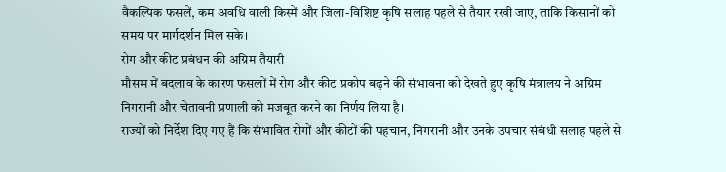वैकल्पिक फसलें, कम अवधि वाली किस्में और जिला-विशिष्ट कृषि सलाह पहले से तैयार रखी जाए, ताकि किसानों को समय पर मार्गदर्शन मिल सके।
रोग और कीट प्रबंधन की अग्रिम तैयारी
मौसम में बदलाव के कारण फसलों में रोग और कीट प्रकोप बढ़ने की संभावना को देखते हुए कृषि मंत्रालय ने अग्रिम निगरानी और चेतावनी प्रणाली को मजबूत करने का निर्णय लिया है।
राज्यों को निर्देश दिए गए हैं कि संभावित रोगों और कीटों की पहचान, निगरानी और उनके उपचार संबंधी सलाह पहले से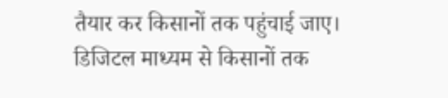तैयार कर किसानों तक पहुंचाई जाए।
डिजिटल माध्यम से किसानों तक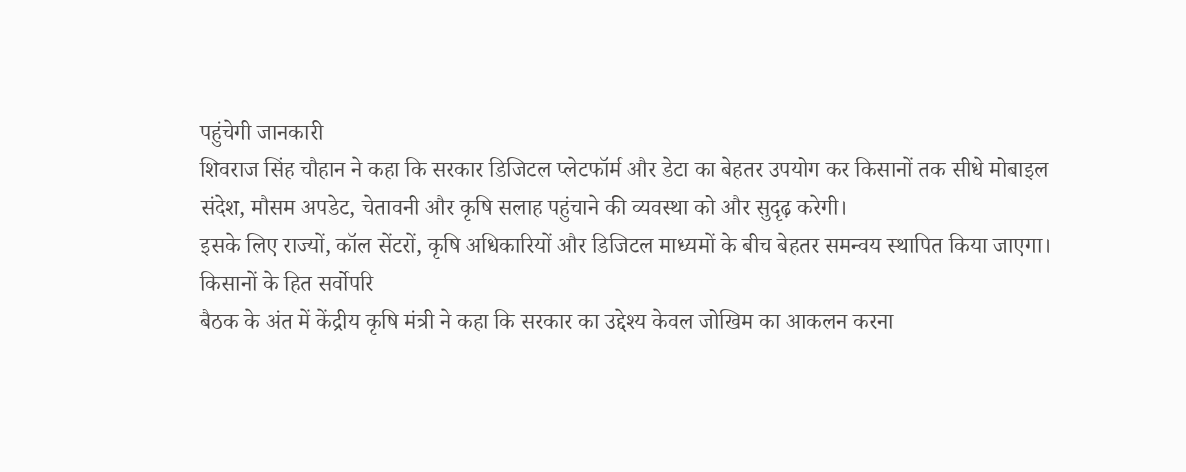पहुंचेगी जानकारी
शिवराज सिंह चौहान ने कहा कि सरकार डिजिटल प्लेटफॉर्म और डेटा का बेहतर उपयोग कर किसानों तक सीधे मोबाइल संदेश, मौसम अपडेट, चेतावनी और कृषि सलाह पहुंचाने की व्यवस्था को और सुदृढ़ करेगी।
इसके लिए राज्यों, कॉल सेंटरों, कृषि अधिकारियों और डिजिटल माध्यमों के बीच बेहतर समन्वय स्थापित किया जाएगा।
किसानों के हित सर्वोपरि
बैठक के अंत में केंद्रीय कृषि मंत्री ने कहा कि सरकार का उद्देश्य केवल जोखिम का आकलन करना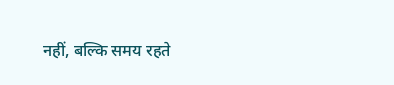नहीं, बल्कि समय रहते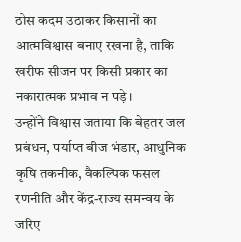ठोस कदम उठाकर किसानों का आत्मविश्वास बनाए रखना है, ताकि खरीफ सीजन पर किसी प्रकार का नकारात्मक प्रभाव न पड़े।
उन्होंने विश्वास जताया कि बेहतर जल प्रबंधन, पर्याप्त बीज भंडार, आधुनिक कृषि तकनीक, वैकल्पिक फसल रणनीति और केंद्र-राज्य समन्वय के जरिए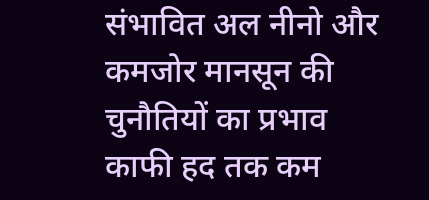संभावित अल नीनो और कमजोर मानसून की चुनौतियों का प्रभाव काफी हद तक कम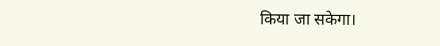किया जा सकेगा।